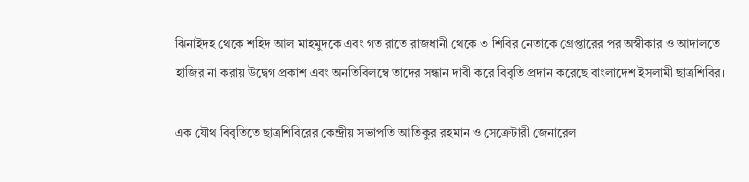ঝিনাইদহ থেকে শহিদ আল মাহমুদকে এবং গত রাতে রাজধানী থেকে ৩ শিবির নেতাকে গ্রেপ্তারের পর অস্বীকার ও আদালতে হাজির না করায় উদ্বেগ প্রকাশ এবং অনতিবিলম্বে তাদের সন্ধান দাবী করে বিবৃতি প্রদান করেছে বাংলাদেশ ইসলামী ছাত্রশিবির।

এক যৌথ বিবৃতিতে ছাত্রশিবিরের কেন্দ্রীয় সভাপতি আতিকুর রহমান ও সেক্রেটারী জেনারেল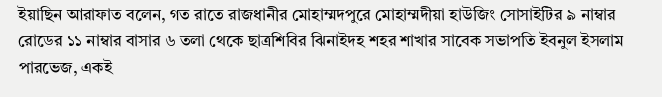ইয়াছিন আরাফাত বলেন, গত রাতে রাজধানীর মোহাম্মদপুরে মোহাম্মদীয়া হাউজিং সোসাইটির ৯ নাম্বার রোডের ১১ নাম্বার বাসার ৬ তলা থেকে ছাত্রশিবির ঝিনাইদহ শহর শাখার সাবেক সভাপতি ইবনুল ইসলাম পারভেজ, একই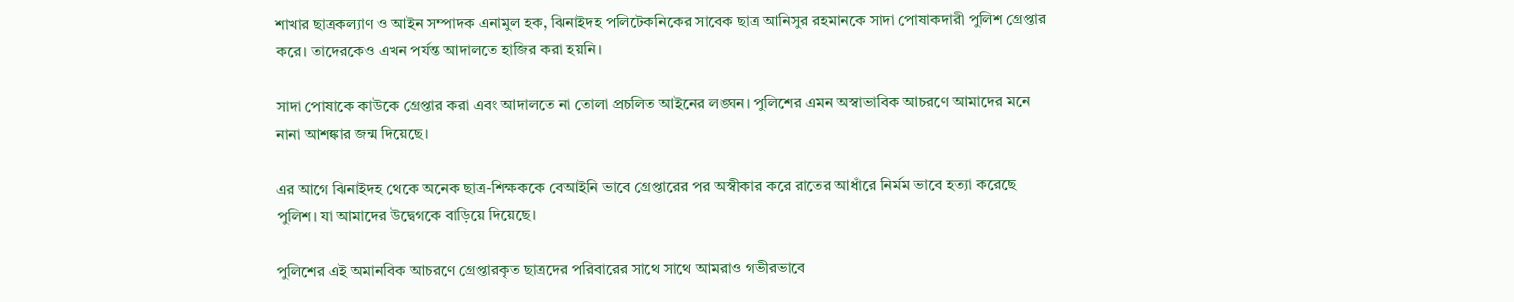শাখার ছাত্রকল্যাণ ও আইন সম্পাদক এনামুল হক, ঝিনাইদহ পলিটেকনিকের সাবেক ছাত্র আনিসুর রহমানকে সাদা পোষাকদারী পুলিশ গ্রেপ্তার করে। তাদেরকেও এখন পর্যন্ত আদালতে হাজির করা হয়নি।

সাদা পোষাকে কাউকে গ্রেপ্তার করা এবং আদালতে না তোলা প্রচলিত আইনের লঙ্ঘন। পুলিশের এমন অস্বাভাবিক আচরণে আমাদের মনে নানা আশঙ্কার জন্ম দিয়েছে।

এর আগে ঝিনাইদহ থেকে অনেক ছাত্র-শিক্ষককে বেআইনি ভাবে গ্রেপ্তারের পর অস্বীকার করে রাতের আধাঁরে নির্মম ভাবে হত্যা করেছে পুলিশ। যা আমাদের উদ্বেগকে বাড়িয়ে দিয়েছে।

পুলিশের এই অমানবিক আচরণে গ্রেপ্তারকৃত ছাত্রদের পরিবারের সাথে সাথে আমরাও গভীরভাবে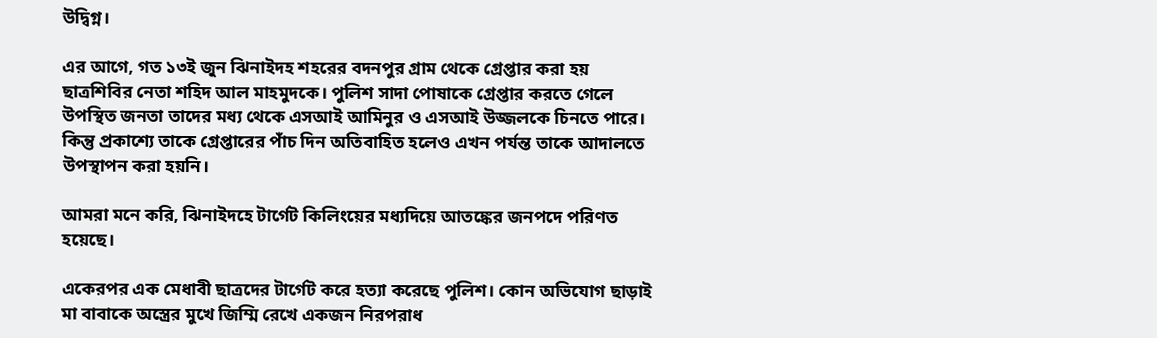উদ্বিগ্ন।

এর আগে, গত ১৩ই জুন ঝিনাইদহ শহরের বদনপুর গ্রাম থেকে গ্রেপ্তার করা হয় ছাত্রশিবির নেতা শহিদ আল মাহমুদকে। পুলিশ সাদা পোষাকে গ্রেপ্তার করতে গেলে উপস্থিত জনতা তাদের মধ্য থেকে এসআই আমিনুর ও এসআই উজ্জলকে চিনতে পারে। কিন্তু প্রকাশ্যে তাকে গ্রেপ্তারের পাঁচ দিন অতিবাহিত হলেও এখন পর্যন্ত তাকে আদালতে উপস্থাপন করা হয়নি।

আমরা মনে করি, ঝিনাইদহে টার্গেট কিলিংয়ের মধ্যদিয়ে আতঙ্কের জনপদে পরিণত হয়েছে।

একেরপর এক মেধাবী ছাত্রদের টার্গেট করে হত্যা করেছে পুলিশ। কোন অভিযোগ ছাড়াই মা বাবাকে অস্ত্রের মুখে জিম্মি রেখে একজন নিরপরাধ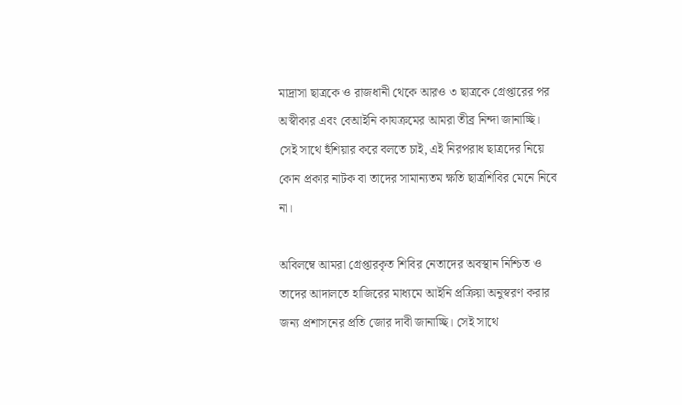মাদ্রাসা ছাত্রকে ও রাজধানী থেকে আরও ৩ ছাত্রকে গ্রেপ্তারের পর অস্বীকার এবং বেআইনি কাযক্রমের আমরা তীব্র নিন্দা জানাচ্ছি। সেই সাথে হুঁশিয়ার করে বলতে চাই, এই নিরপরাধ ছাত্রদের নিয়ে কোন প্রকার নাটক বা তাদের সামান্যতম ক্ষতি ছাত্রশিবির মেনে নিবে না।

অবিলম্বে আমরা গ্রেপ্তারকৃত শিবির নেতাদের অবস্থান নিশ্চিত ও তাদের আদালতে হাজিরের মাধ্যমে আইনি প্রক্রিয়া অনুস্বরণ করার জন্য প্রশাসনের প্রতি জোর দাবী জানাচ্ছি। সেই সাথে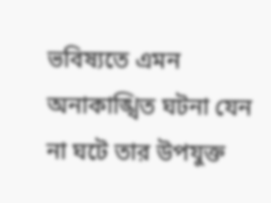ভবিষ্যতে এমন অনাকাঙ্খিত ঘটনা যেন না ঘটে তার উপযুক্ত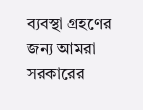ব্যবস্থা গ্রহণের জন্য আমরা সরকারের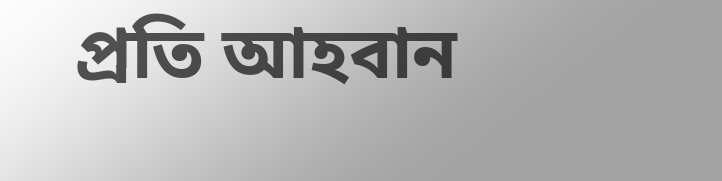প্রতি আহবান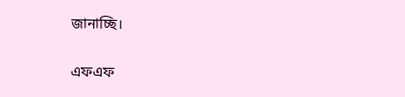জানাচ্ছি।

এফএফ